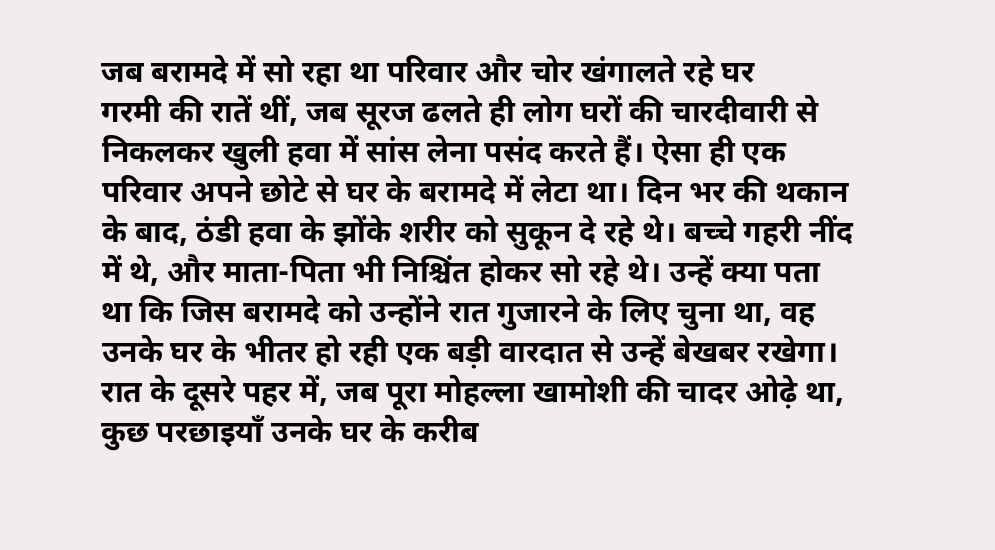जब बरामदे में सो रहा था परिवार और चोर खंगालते रहे घर
गरमी की रातें थीं, जब सूरज ढलते ही लोग घरों की चारदीवारी से निकलकर खुली हवा में सांस लेना पसंद करते हैं। ऐसा ही एक परिवार अपने छोटे से घर के बरामदे में लेटा था। दिन भर की थकान के बाद, ठंडी हवा के झोंके शरीर को सुकून दे रहे थे। बच्चे गहरी नींद में थे, और माता-पिता भी निश्चिंत होकर सो रहे थे। उन्हें क्या पता था कि जिस बरामदे को उन्होंने रात गुजारने के लिए चुना था, वह उनके घर के भीतर हो रही एक बड़ी वारदात से उन्हें बेखबर रखेगा।
रात के दूसरे पहर में, जब पूरा मोहल्ला खामोशी की चादर ओढ़े था, कुछ परछाइयाँ उनके घर के करीब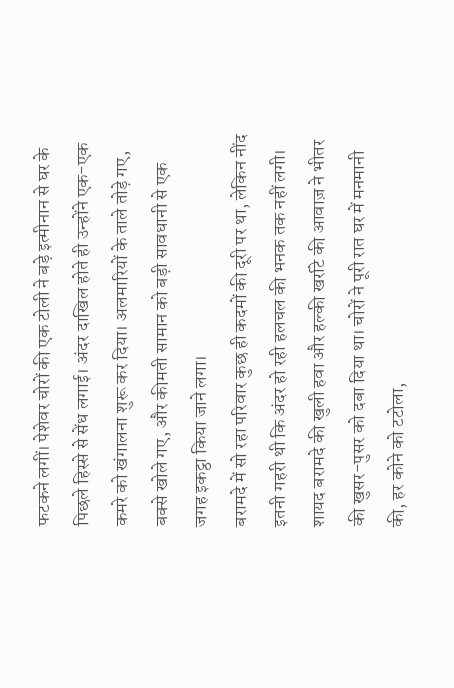फटकने लगीं। पेशेवर चोरों की एक टोली ने बड़े इत्मीनान से घर के पिछले हिस्से से सेंध लगाई। अंदर दाखिल होते ही उन्होंने एक-एक कमरे को खंगालना शुरू कर दिया। अलमारियों के ताले तोड़े गए, बक्से खोले गए, और कीमती सामान को बड़ी सावधानी से एक जगह इकट्ठा किया जाने लगा।
बरामदे में सो रहा परिवार कुछ ही कदमों की दूरी पर था, लेकिन नींद इतनी गहरी थी कि अंदर हो रही हलचल की भनक तक नहीं लगी। शायद बरामदे की खुली हवा और हल्की खर्राटे की आवाज़ ने भीतर की खुसर-पुसर को दबा दिया था। चोरों ने पूरी रात घर में मनमानी की, हर कोने को टटोला,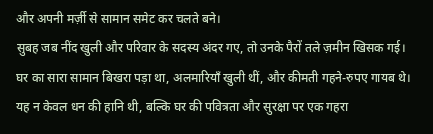और अपनी मर्ज़ी से सामान समेट कर चलते बने।
सुबह जब नींद खुली और परिवार के सदस्य अंदर गए, तो उनके पैरों तले ज़मीन खिसक गई। घर का सारा सामान बिखरा पड़ा था, अलमारियाँ खुली थीं, और कीमती गहने-रुपए गायब थे। यह न केवल धन की हानि थी, बल्कि घर की पवित्रता और सुरक्षा पर एक गहरा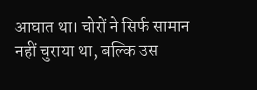आघात था। चोरों ने सिर्फ सामान नहीं चुराया था, बल्कि उस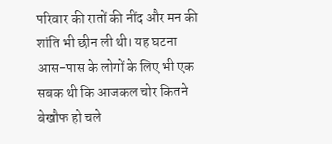परिवार की रातों की नींद और मन की शांति भी छीन ली थी। यह घटना आस-पास के लोगों के लिए भी एक सबक थी कि आजकल चोर कितने बेखौफ हो चले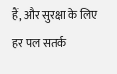हैं, और सुरक्षा के लिए हर पल सतर्क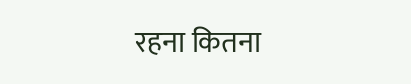रहना कितना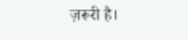ज़रूरी है।